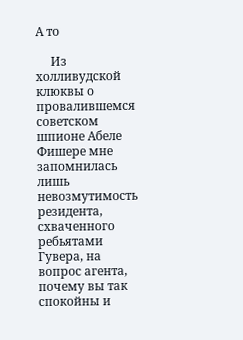А то

     Из холливудской клюквы о провалившемся советском шпионе Абеле Фишере мне запомнилась лишь невозмутимость резидента, схваченного ребьятами Гувера, на вопрос агента, почему вы так спокойны и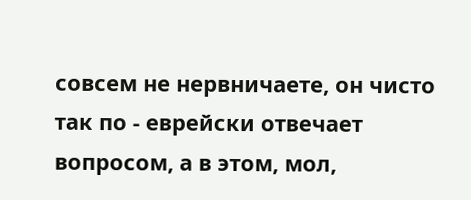совсем не нервничаете, он чисто так по - еврейски отвечает вопросом, а в этом, мол,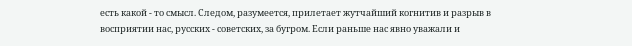есть какой - то смысл. Следом, разумеется, прилетает жутчайший когнитив и разрыв в восприятии нас, русских - советских, за бугром. Если раньше нас явно уважали и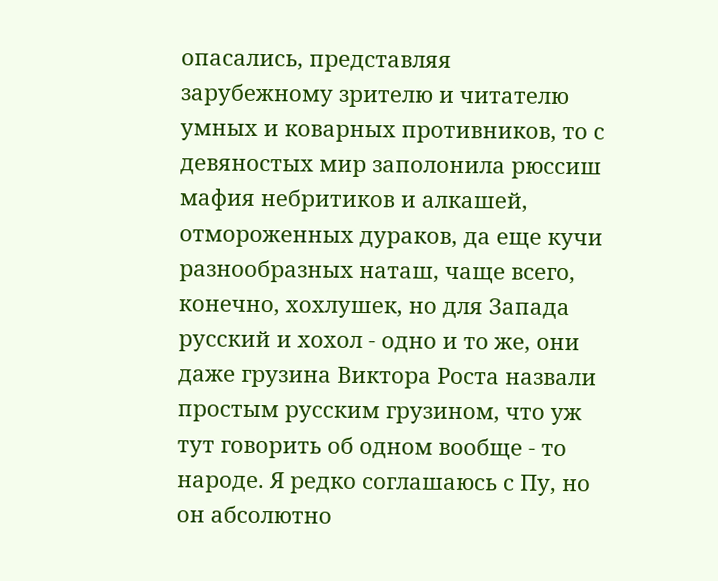опасались, представляя зарубежному зрителю и читателю умных и коварных противников, то с девяностых мир заполонила рюссиш мафия небритиков и алкашей, отмороженных дураков, да еще кучи разнообразных наташ, чаще всего, конечно, хохлушек, но для Запада русский и хохол - одно и то же, они даже грузина Виктора Роста назвали простым русским грузином, что уж тут говорить об одном вообще - то народе. Я редко соглашаюсь с Пу, но он абсолютно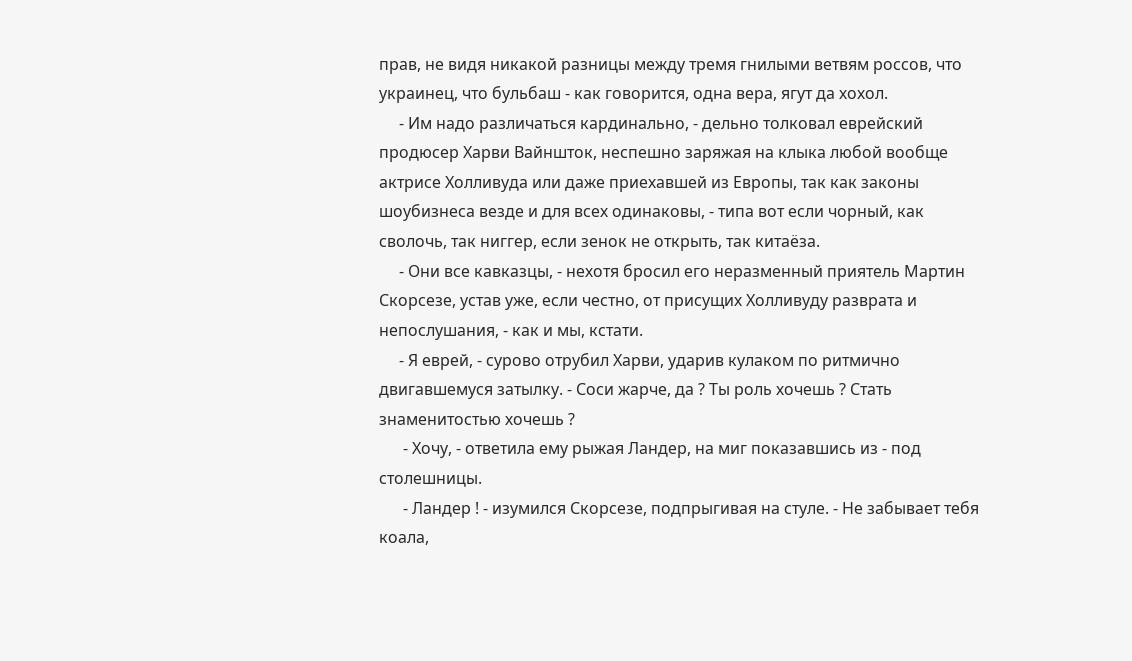прав, не видя никакой разницы между тремя гнилыми ветвям россов, что украинец, что бульбаш - как говорится, одна вера, ягут да хохол.
     - Им надо различаться кардинально, - дельно толковал еврейский продюсер Харви Вайншток, неспешно заряжая на клыка любой вообще актрисе Холливуда или даже приехавшей из Европы, так как законы шоубизнеса везде и для всех одинаковы, - типа вот если чорный, как сволочь, так ниггер, если зенок не открыть, так китаёза.
     - Они все кавказцы, - нехотя бросил его неразменный приятель Мартин Скорсезе, устав уже, если честно, от присущих Холливуду разврата и непослушания, - как и мы, кстати.
     - Я еврей, - сурово отрубил Харви, ударив кулаком по ритмично двигавшемуся затылку. - Соси жарче, да ? Ты роль хочешь ? Стать знаменитостью хочешь ?
      - Хочу, - ответила ему рыжая Ландер, на миг показавшись из - под столешницы.
      - Ландер ! - изумился Скорсезе, подпрыгивая на стуле. - Не забывает тебя коала,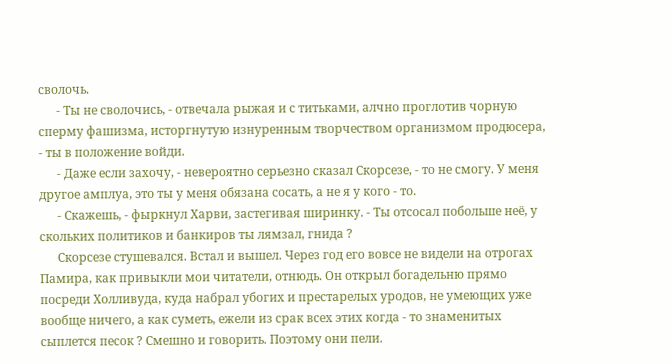сволочь.
      - Ты не сволочись, - отвечала рыжая и с титьками, алчно проглотив чорную сперму фашизма, исторгнутую изнуренным творчеством организмом продюсера, - ты в положение войди.
      - Даже если захочу, - невероятно серьезно сказал Скорсезе, - то не смогу. У меня другое амплуа, это ты у меня обязана сосать, а не я у кого - то.
      - Скажешь, - фыркнул Харви, застегивая ширинку. - Ты отсосал побольше неё, у скольких политиков и банкиров ты лямзал, гнида ?
      Скорсезе стушевался. Встал и вышел. Через год его вовсе не видели на отрогах Памира, как привыкли мои читатели, отнюдь. Он открыл богадельню прямо посреди Холливуда, куда набрал убогих и престарелых уродов, не умеющих уже вообще ничего, а как суметь, ежели из срак всех этих когда - то знаменитых сыплется песок ? Смешно и говорить. Поэтому они пели.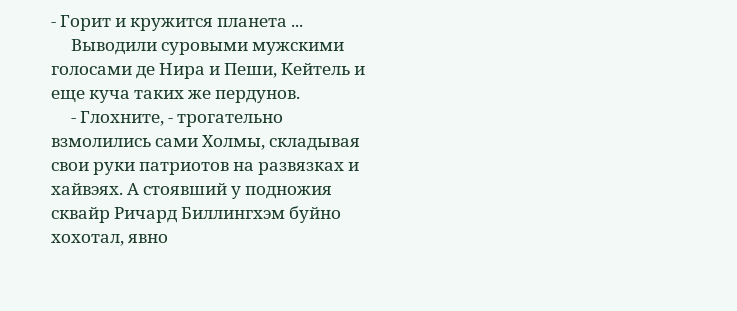- Горит и кружится планета ...
     Выводили суровыми мужскими голосами де Нира и Пеши, Кейтель и еще куча таких же пердунов.
     - Глохните, - трогательно взмолились сами Холмы, складывая свои руки патриотов на развязках и хайвэях. А стоявший у подножия сквайр Ричард Биллингхэм буйно хохотал, явно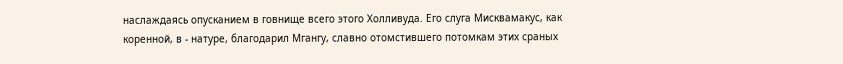наслаждаясь опусканием в говнище всего этого Холливуда. Его слуга Мисквамакус, как коренной, в - натуре, благодарил Мгангу, славно отомстившего потомкам этих сраных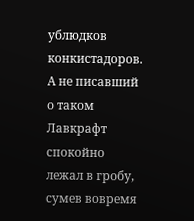ублюдков конкистадоров. А не писавший о таком Лавкрафт спокойно лежал в гробу, сумев вовремя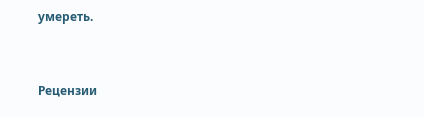умереть.


Рецензии